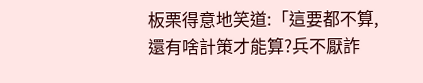板栗得意地笑道:「這要都不算,還有啥計策才能算?兵不厭詐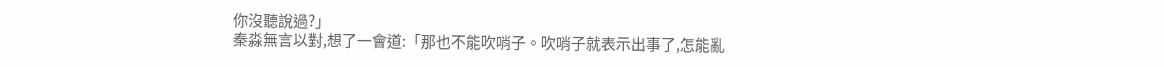你沒聽說過?」
秦淼無言以對,想了一會道:「那也不能吹哨子。吹哨子就表示出事了,怎能亂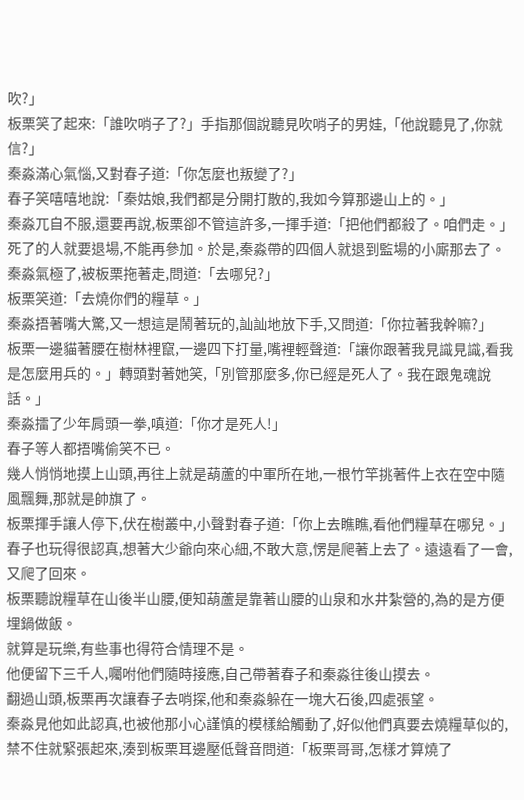吹?」
板栗笑了起來:「誰吹哨子了?」手指那個說聽見吹哨子的男娃,「他說聽見了,你就信?」
秦淼滿心氣惱,又對春子道:「你怎麼也叛變了?」
春子笑嘻嘻地說:「秦姑娘,我們都是分開打散的,我如今算那邊山上的。」
秦淼兀自不服,還要再說,板栗卻不管這許多,一揮手道:「把他們都殺了。咱們走。」
死了的人就要退場,不能再參加。於是,秦淼帶的四個人就退到監場的小廝那去了。
秦淼氣極了,被板栗拖著走,問道:「去哪兒?」
板栗笑道:「去燒你們的糧草。」
秦淼捂著嘴大驚,又一想這是鬧著玩的,訕訕地放下手,又問道:「你拉著我幹嘛?」
板栗一邊貓著腰在樹林裡竄,一邊四下打量,嘴裡輕聲道:「讓你跟著我見識見識,看我是怎麼用兵的。」轉頭對著她笑,「別管那麼多,你已經是死人了。我在跟鬼魂說話。」
秦淼擂了少年肩頭一拳,嗔道:「你才是死人!」
春子等人都捂嘴偷笑不已。
幾人悄悄地摸上山頭,再往上就是葫蘆的中軍所在地,一根竹竿挑著件上衣在空中隨風飄舞,那就是帥旗了。
板栗揮手讓人停下,伏在樹叢中,小聲對春子道:「你上去瞧瞧,看他們糧草在哪兒。」
春子也玩得很認真,想著大少爺向來心細,不敢大意,愣是爬著上去了。遠遠看了一會,又爬了回來。
板栗聽說糧草在山後半山腰,便知葫蘆是靠著山腰的山泉和水井紮營的,為的是方便埋鍋做飯。
就算是玩樂,有些事也得符合情理不是。
他便留下三千人,囑咐他們隨時接應,自己帶著春子和秦淼往後山摸去。
翻過山頭,板栗再次讓春子去哨探,他和秦淼躲在一塊大石後,四處張望。
秦淼見他如此認真,也被他那小心謹慎的模樣給觸動了,好似他們真要去燒糧草似的,禁不住就緊張起來,湊到板栗耳邊壓低聲音問道:「板栗哥哥,怎樣才算燒了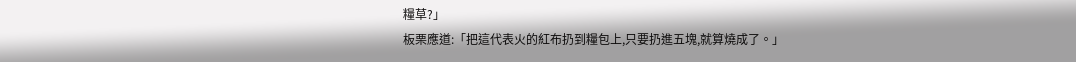糧草?」
板栗應道:「把這代表火的紅布扔到糧包上,只要扔進五塊,就算燒成了。」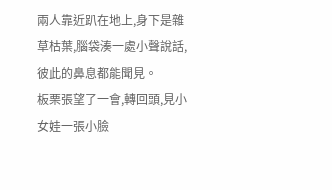兩人靠近趴在地上,身下是雜草枯葉,腦袋湊一處小聲說話,彼此的鼻息都能聞見。
板栗張望了一會,轉回頭,見小女娃一張小臉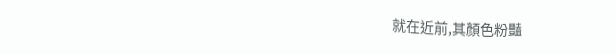就在近前,其顏色粉豔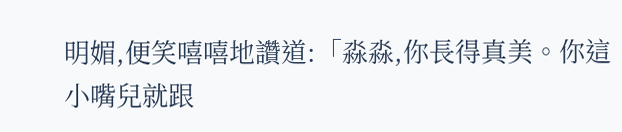明媚,便笑嘻嘻地讚道:「淼淼,你長得真美。你這小嘴兒就跟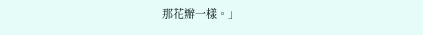那花瓣一樣。」